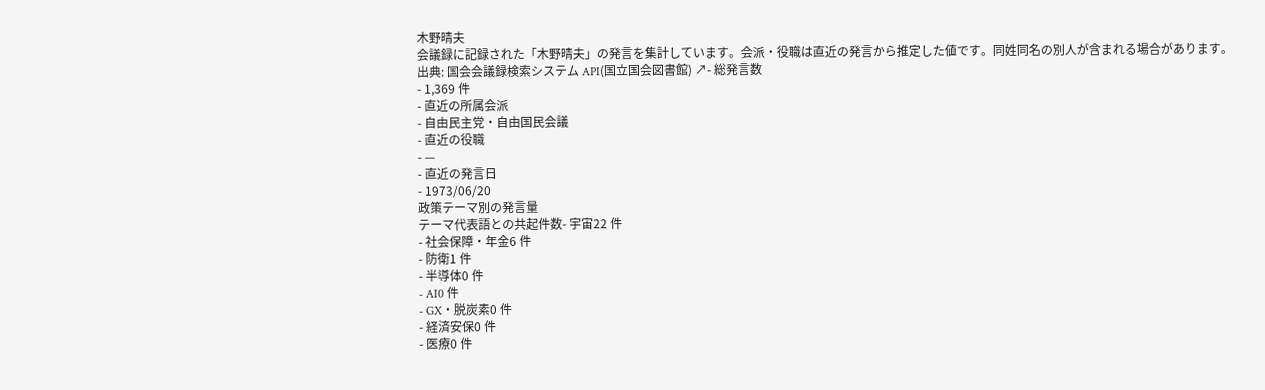木野晴夫
会議録に記録された「木野晴夫」の発言を集計しています。会派・役職は直近の発言から推定した値です。同姓同名の別人が含まれる場合があります。
出典: 国会会議録検索システム API(国立国会図書館) ↗- 総発言数
- 1,369 件
- 直近の所属会派
- 自由民主党・自由国民会議
- 直近の役職
- —
- 直近の発言日
- 1973/06/20
政策テーマ別の発言量
テーマ代表語との共起件数- 宇宙22 件
- 社会保障・年金6 件
- 防衛1 件
- 半導体0 件
- AI0 件
- GX・脱炭素0 件
- 経済安保0 件
- 医療0 件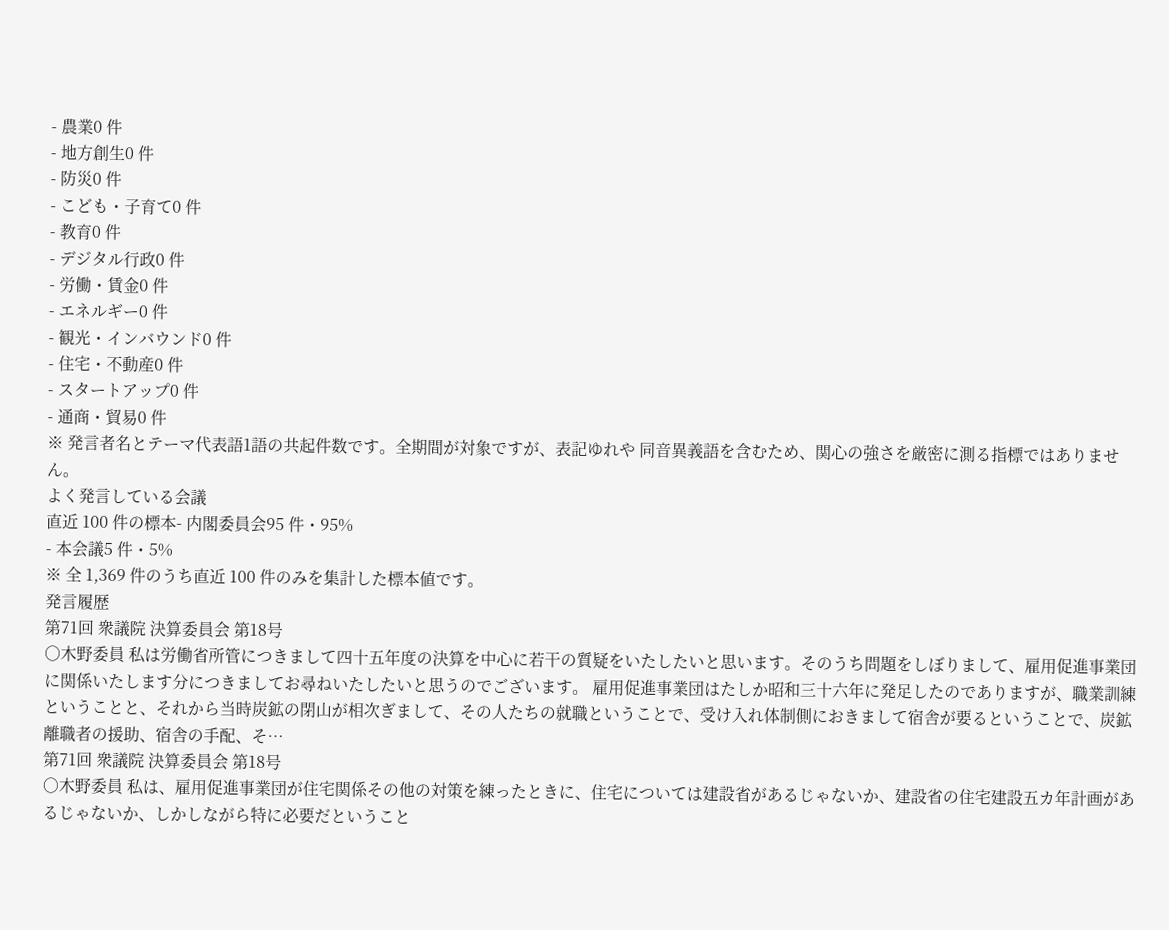- 農業0 件
- 地方創生0 件
- 防災0 件
- こども・子育て0 件
- 教育0 件
- デジタル行政0 件
- 労働・賃金0 件
- エネルギー0 件
- 観光・インバウンド0 件
- 住宅・不動産0 件
- スタートアップ0 件
- 通商・貿易0 件
※ 発言者名とテーマ代表語1語の共起件数です。全期間が対象ですが、表記ゆれや 同音異義語を含むため、関心の強さを厳密に測る指標ではありません。
よく発言している会議
直近 100 件の標本- 内閣委員会95 件・95%
- 本会議5 件・5%
※ 全 1,369 件のうち直近 100 件のみを集計した標本値です。
発言履歴
第71回 衆議院 決算委員会 第18号
○木野委員 私は労働省所管につきまして四十五年度の決算を中心に若干の質疑をいたしたいと思います。そのうち問題をしぼりまして、雇用促進事業団に関係いたします分につきましてお尋ねいたしたいと思うのでございます。 雇用促進事業団はたしか昭和三十六年に発足したのでありますが、職業訓練ということと、それから当時炭鉱の閉山が相次ぎまして、その人たちの就職ということで、受け入れ体制側におきまして宿舎が要るということで、炭鉱離職者の援助、宿舎の手配、そ…
第71回 衆議院 決算委員会 第18号
○木野委員 私は、雇用促進事業団が住宅関係その他の対策を練ったときに、住宅については建設省があるじゃないか、建設省の住宅建設五カ年計画があるじゃないか、しかしながら特に必要だということ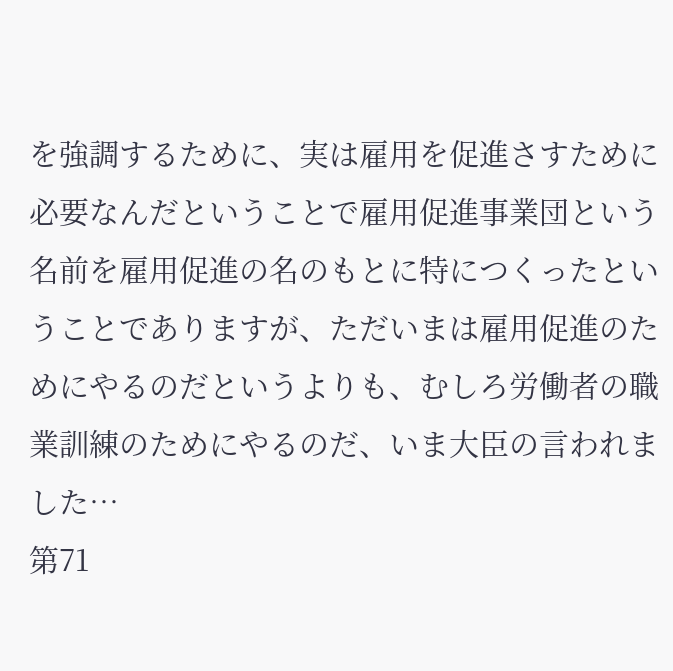を強調するために、実は雇用を促進さすために必要なんだということで雇用促進事業団という名前を雇用促進の名のもとに特につくったということでありますが、ただいまは雇用促進のためにやるのだというよりも、むしろ労働者の職業訓練のためにやるのだ、いま大臣の言われました…
第71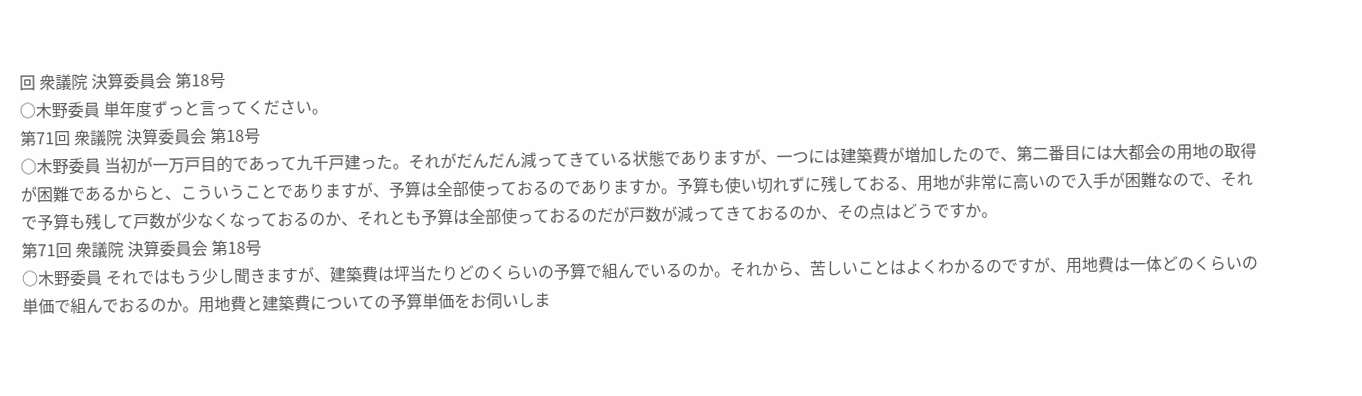回 衆議院 決算委員会 第18号
○木野委員 単年度ずっと言ってください。
第71回 衆議院 決算委員会 第18号
○木野委員 当初が一万戸目的であって九千戸建った。それがだんだん減ってきている状態でありますが、一つには建築費が増加したので、第二番目には大都会の用地の取得が困難であるからと、こういうことでありますが、予算は全部使っておるのでありますか。予算も使い切れずに残しておる、用地が非常に高いので入手が困難なので、それで予算も残して戸数が少なくなっておるのか、それとも予算は全部使っておるのだが戸数が減ってきておるのか、その点はどうですか。
第71回 衆議院 決算委員会 第18号
○木野委員 それではもう少し聞きますが、建築費は坪当たりどのくらいの予算で組んでいるのか。それから、苦しいことはよくわかるのですが、用地費は一体どのくらいの単価で組んでおるのか。用地費と建築費についての予算単価をお伺いしま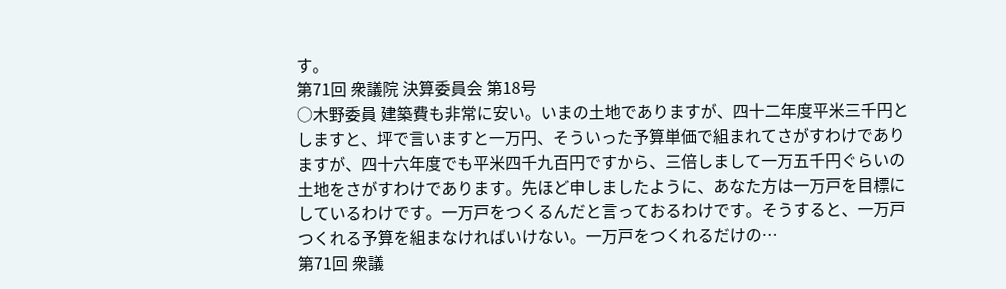す。
第71回 衆議院 決算委員会 第18号
○木野委員 建築費も非常に安い。いまの土地でありますが、四十二年度平米三千円としますと、坪で言いますと一万円、そういった予算単価で組まれてさがすわけでありますが、四十六年度でも平米四千九百円ですから、三倍しまして一万五千円ぐらいの土地をさがすわけであります。先ほど申しましたように、あなた方は一万戸を目標にしているわけです。一万戸をつくるんだと言っておるわけです。そうすると、一万戸つくれる予算を組まなければいけない。一万戸をつくれるだけの…
第71回 衆議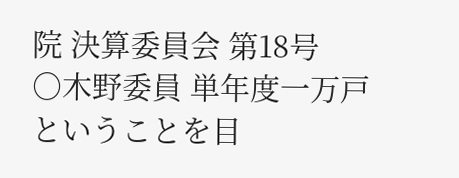院 決算委員会 第18号
○木野委員 単年度一万戸ということを目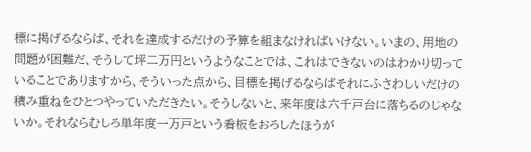標に掲げるならば、それを達成するだけの予算を組まなければいけない。いまの、用地の問題が困難だ、そうして坪二万円というようなことでは、これはできないのはわかり切っていることでありますから、そういった点から、目標を掲げるならばそれにふさわしいだけの積み重ねをひとつやっていただきたい。そうしないと、来年度は六千戸台に落ちるのじゃないか。それならむしろ単年度一万戸という看板をおろしたほうが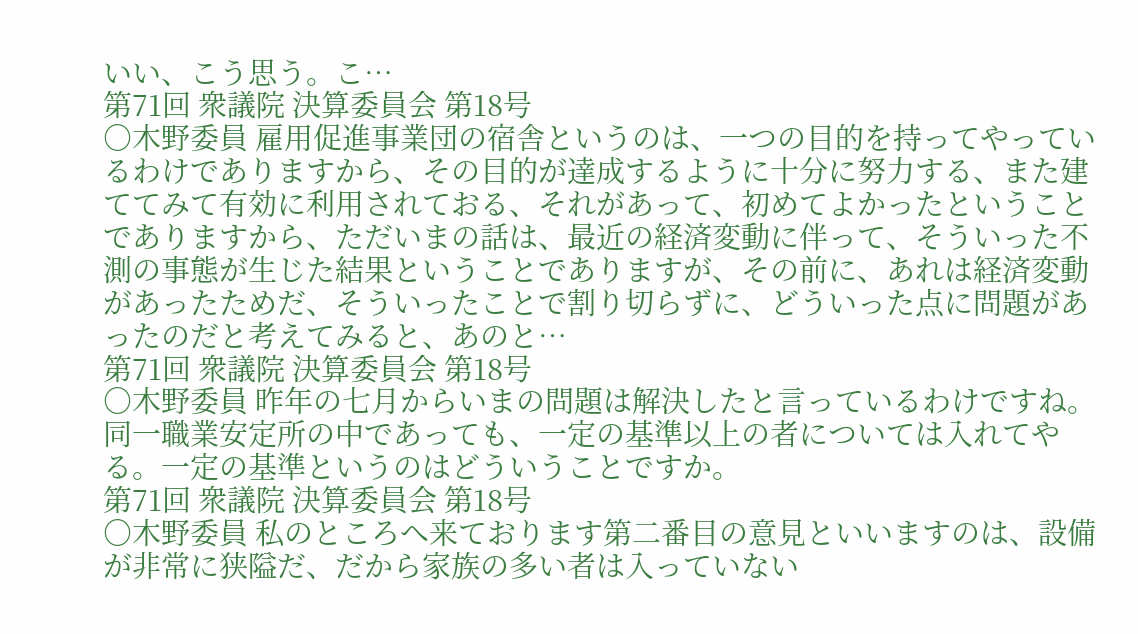いい、こう思う。こ…
第71回 衆議院 決算委員会 第18号
○木野委員 雇用促進事業団の宿舎というのは、一つの目的を持ってやっているわけでありますから、その目的が達成するように十分に努力する、また建ててみて有効に利用されておる、それがあって、初めてよかったということでありますから、ただいまの話は、最近の経済変動に伴って、そういった不測の事態が生じた結果ということでありますが、その前に、あれは経済変動があったためだ、そういったことで割り切らずに、どういった点に問題があったのだと考えてみると、あのと…
第71回 衆議院 決算委員会 第18号
○木野委員 昨年の七月からいまの問題は解決したと言っているわけですね。同一職業安定所の中であっても、一定の基準以上の者については入れてやる。一定の基準というのはどういうことですか。
第71回 衆議院 決算委員会 第18号
○木野委員 私のところへ来ております第二番目の意見といいますのは、設備が非常に狭隘だ、だから家族の多い者は入っていない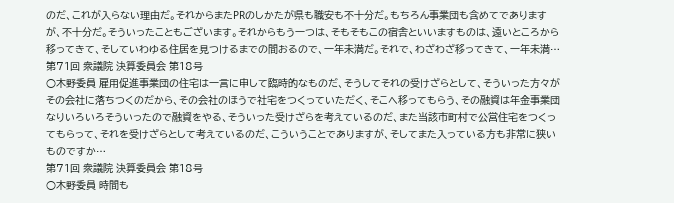のだ、これが入らない理由だ。それからまたPRのしかたが県も職安も不十分だ。もちろん事業団も含めてでありますが、不十分だ。そういったこともございます。それからもう一つは、そもそもこの宿舎といいますものは、遠いところから移ってきて、そしていわゆる住居を見つけるまでの間おるので、一年未満だ。それで、わざわざ移ってきて、一年未満…
第71回 衆議院 決算委員会 第18号
○木野委員 雇用促進事業団の住宅は一言に申して臨時的なものだ、そうしてそれの受けざらとして、そういった方々がその会社に落ちつくのだから、その会社のほうで社宅をつくっていただく、そこへ移ってもらう、その融資は年金事業団なりいろいろそういったので融資をやる、そういった受けざらを考えているのだ、また当該市町村で公営住宅をつくってもらって、それを受けざらとして考えているのだ、こういうことでありますが、そしてまた入っている方も非常に狭いものですか…
第71回 衆議院 決算委員会 第18号
○木野委員 時間も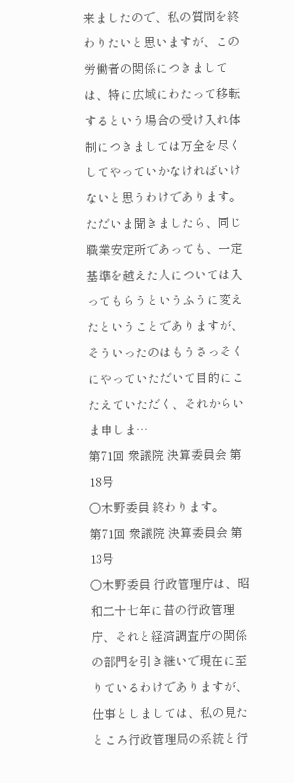来ましたので、私の質問を終わりたいと思いますが、この労働者の関係につきましては、特に広域にわたって移転するという場合の受け入れ体制につきましては万全を尽くしてやっていかなければいけないと思うわけであります。ただいま聞きましたら、同じ職業安定所であっても、一定基準を越えた人については入ってもらうというふうに変えたということでありますが、そういったのはもうさっそくにやっていただいて目的にこたえていただく、それからいま申しま…
第71回 衆議院 決算委員会 第18号
○木野委員 終わります。
第71回 衆議院 決算委員会 第13号
○木野委員 行政管理庁は、昭和二十七年に昔の行政管理庁、それと経済調査庁の関係の部門を引き継いで現在に至りているわけでありますが、仕事としましては、私の見たところ行政管理局の系統と行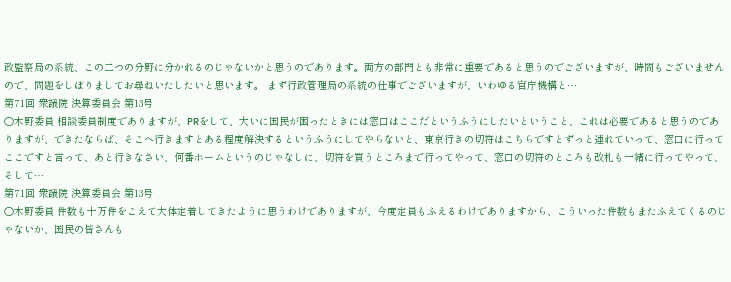政監察局の系統、この二つの分野に分かれるのじゃないかと思うのであります。両方の部門とも非常に重要であると思うのでございますが、時間もございませんので、問題をしぼりましてお尋ねいたしたいと思います。 まず行政管理局の系統の仕事でございますが、いわゆる官庁機構と…
第71回 衆議院 決算委員会 第13号
○木野委員 相談委員制度でありますが、PRをして、大いに国民が困ったときには窓口はここだというふうにしたいということ、これは必要であると思うのでありますが、できたならば、そこへ行きますとある程度解決するというふうにしてやらないと、東京行きの切符はこちらですとずっと連れていって、窓口に行ってここですと言って、あと行きなさい、何番ホームというのじゃなしに、切符を買うところまで行ってやって、窓口の切符のところも改札も一緒に行ってやって、そして…
第71回 衆議院 決算委員会 第13号
○木野委員 件数も十万件をこえて大体定着してきたように思うわけでありますが、今度定員もふえるわけでありますから、こういった件数もまたふえてくるのじゃないか、国民の皆さんも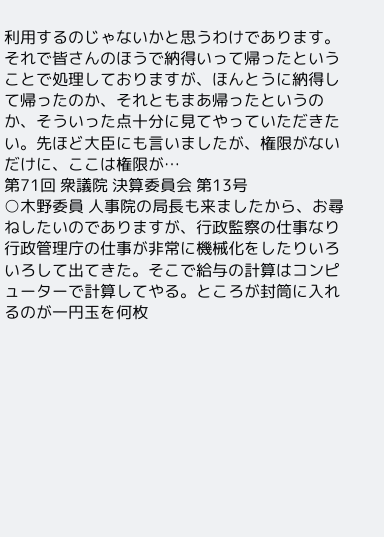利用するのじゃないかと思うわけであります。それで皆さんのほうで納得いって帰ったということで処理しておりますが、ほんとうに納得して帰ったのか、それともまあ帰ったというのか、そういった点十分に見てやっていただきたい。先ほど大臣にも言いましたが、権限がないだけに、ここは権限が…
第71回 衆議院 決算委員会 第13号
○木野委員 人事院の局長も来ましたから、お尋ねしたいのでありますが、行政監察の仕事なり行政管理庁の仕事が非常に機械化をしたりいろいろして出てきた。そこで給与の計算はコンピューターで計算してやる。ところが封筒に入れるのが一円玉を何枚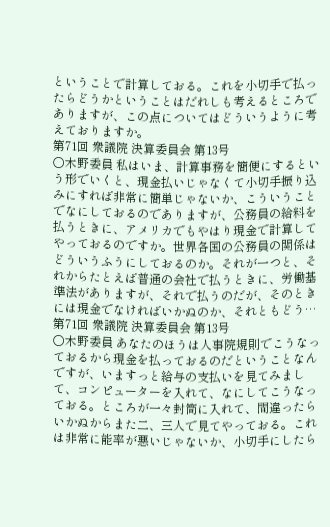ということで計算しておる。これを小切手で払ったらどうかということはだれしも考えるところでありますが、この点についてはどういうように考えておりますか。
第71回 衆議院 決算委員会 第13号
○木野委員 私はいま、計算事務を簡便にするという形でいくと、現金払いじゃなくて小切手振り込みにすれば非常に簡単じゃないか、こういうことでなにしておるのでありますが、公務員の給料を払うときに、アメリカでもやはり現金で計算してやっておるのですか。世界各国の公務員の関係はどういうふうにしておるのか。それが一つと、それからたとえば普通の会社で払うときに、労働基準法がありますが、それで払うのだが、そのときには現金でなければいかぬのか、それともどう…
第71回 衆議院 決算委員会 第13号
○木野委員 あなたのほうは人事院規則でこうなっておるから現金を払っておるのだということなんですが、いますっと給与の支払いを見てみまして、コンピューターを入れて、なにしてこうなっておる。ところが一々封筒に入れて、間違ったらいかぬからまた二、三人で見てやっておる。これは非常に能率が悪いじゃないか、小切手にしたら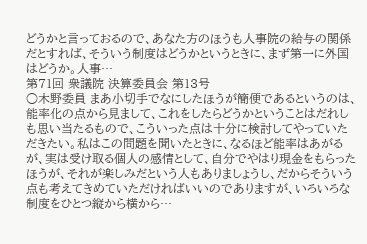どうかと言っておるので、あなた方のほうも人事院の給与の関係だとすれば、そういう制度はどうかというときに、まず第一に外国はどうか。人事…
第71回 衆議院 決算委員会 第13号
○木野委員 まあ小切手でなにしたほうが簡便であるというのは、能率化の点から見まして、これをしたらどうかということはだれしも思い当たるもので、こういった点は十分に検討してやっていただきたい。私はこの問題を聞いたときに、なるほど能率はあがるが、実は受け取る個人の感情として、自分でやはり現金をもらったほうが、それが楽しみだという人もありましょうし、だからそういう点も考えてきめていただければいいのでありますが、いろいろな制度をひとつ縦から横から…